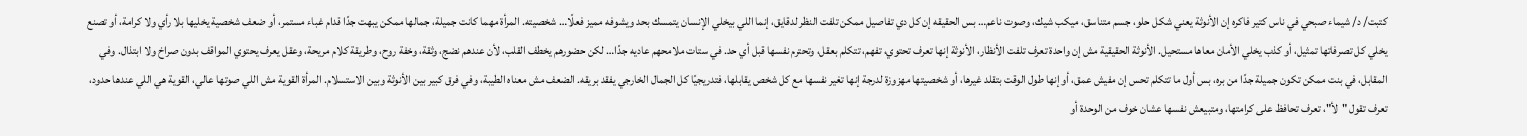كتبت/ د/ شيماء صبحي في ناس كتير فاكره إن الأنوثة يعني شكل حلو، جسم متناسق، ميكب شيك، وصوت ناعم… بس الحقيقه إن كل دي تفاصيل ممكن تلفت النظر لدقايق، إنما اللي بيخلي الإنسان يتمسك بحد ويشوفه مميز فعلًا… شخصيته. المرأة مهما كانت جميلة، جمالها ممكن يبهت جدًا قدام غباء مستمر، أو ضعف شخصية يخليها بلا رأي ولا كرامة، أو تصنع يخلي كل تصرفاتها تمثيل، أو كذب يخلي الأمان معاها مستحيل. الأنوثة الحقيقية مش إن واحدة تعرف تلفت الأنظار، الأنوثة إنها تعرف تحتوي، تفهم، تتكلم بعقل، وتحترم نفسها قبل أي حد. في ستات ملامحهم عاديه جدًا… لكن حضورهم يخطف القلب، لأن عندهم نضج، وثقة، وخفة روح، وطريقة كلام مريحة، وعقل يعرف يحتوي المواقف بدون صراخ ولا ابتذال. وفي المقابل، في بنت ممكن تكون جميلة جدًا من بره، بس أول ما تتكلم تحس إن مفيش عمق، أو إنها طول الوقت بتقلد غيرها، أو شخصيتها مهزوزة لدرجة إنها تغير نفسها مع كل شخص يقابلها، فتدريجيًا كل الجمال الخارجي يفقد بريقه. الضعف مش معناه الطيبة، وفي فرق كبير بين الأنوثة وبين الاستسلام. المرأة القوية مش اللي صوتها عالي، القوية هي اللي عندها حدود، تعرف تقول "لأ"، تعرف تحافظ على كرامتها، ومتبيعش نفسها عشان خوف من الوحدة أو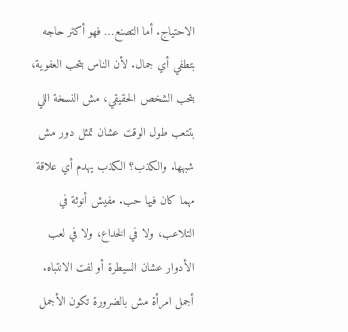الاحتياج. أما التصنع… فهو أكتر حاجه بتطفي أي جمال. لأن الناس بتحب العفوية، بتحب الشخص الحقيقي، مش النسخة اللي بتتعب طول الوقت عشان تمثل دور مش شبهها. والكذب؟ الكذب يهدم أي علاقة مهما كان فيها حب. مفيش أنوثة في التلاعب، ولا في الخداع، ولا في لعب الأدوار عشان السيطرة أو لفت الانتباه. أجمل امرأة مش بالضرورة تكون الأجمل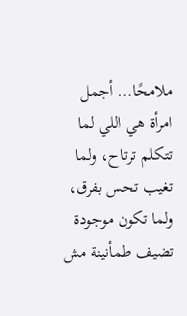ملامحًا… أجمل امرأة هي اللي لما تتكلم ترتاح، ولما تغيب تحس بفرق، ولما تكون موجودة تضيف طمأنينة مش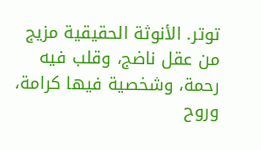توتر. الأنوثة الحقيقية مزيج من عقل ناضج، وقلب فيه رحمة، وشخصية فيها كرامة، وروح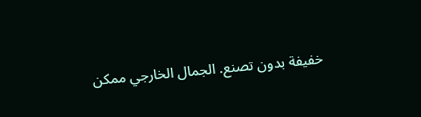خفيفة بدون تصنع. الجمال الخارجي ممكن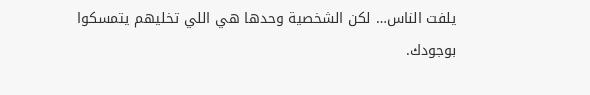يلفت الناس… لكن الشخصية وحدها هي اللي تخليهم يتمسكوا بوجودك.